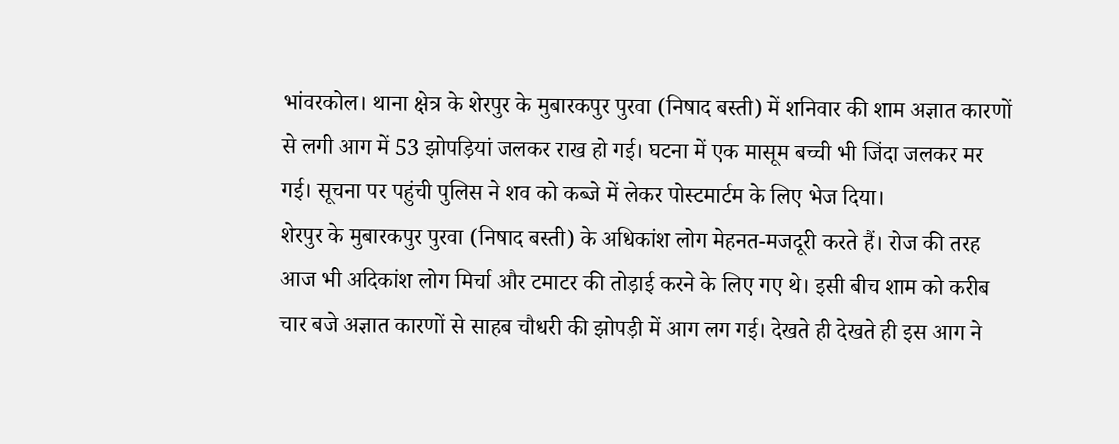भांवरकोल। थाना क्षेत्र के शेरपुर के मुबारकपुर पुरवा (निषाद बस्ती) में शनिवार की शाम अज्ञात कारणों से लगी आग में 53 झोपड़ियां जलकर राख हो गई। घटना में एक मासूम बच्ची भी जिंदा जलकर मर गई। सूचना पर पहुंची पुलिस ने शव को कब्जे में लेकर पोस्टमार्टम के लिए भेज दिया।
शेरपुर के मुबारकपुर पुरवा (निषाद बस्ती) के अधिकांश लोग मेहनत-मजदूरी करते हैं। रोज की तरह आज भी अदिकांश लोग मिर्चा और टमाटर की तोड़ाई करने के लिए गए थे। इसी बीच शाम को करीब चार बजे अज्ञात कारणों से साहब चौधरी की झोपड़ी में आग लग गई। देखते ही देखते ही इस आग ने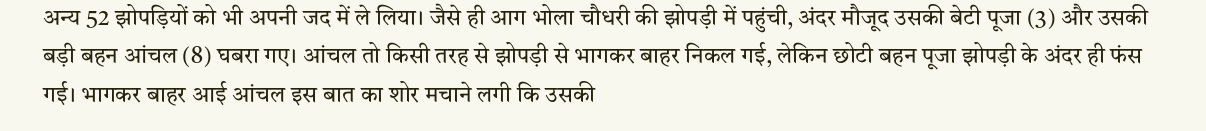अन्य 52 झोपड़ियों को भी अपनी जद में ले लिया। जैसे ही आग भोला चौधरी की झोपड़ी में पहुंची, अंदर मौजूद उसकी बेटी पूजा (3) और उसकी बड़ी बहन आंचल (8) घबरा गए। आंचल तो किसी तरह से झोपड़ी से भागकर बाहर निकल गई, लेकिन छोटी बहन पूजा झोपड़ी के अंदर ही फंस गई। भागकर बाहर आई आंचल इस बात का शोर मचाने लगी कि उसकी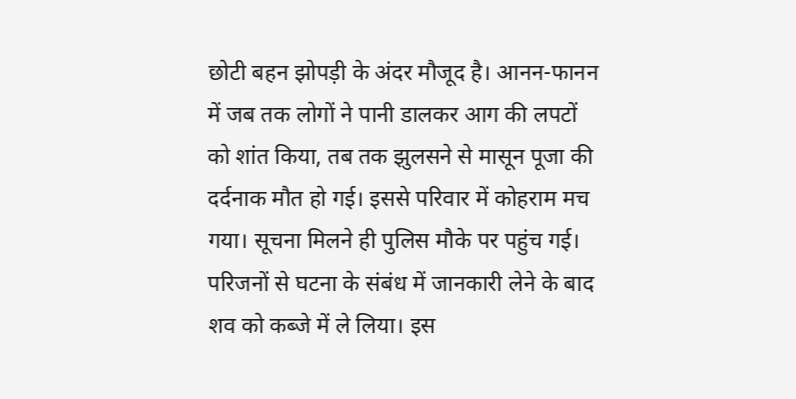छोटी बहन झोपड़ी के अंदर मौजूद है। आनन-फानन में जब तक लोगों ने पानी डालकर आग की लपटों को शांत किया, तब तक झुलसने से मासून पूजा की दर्दनाक मौत हो गई। इससे परिवार में कोहराम मच गया। सूचना मिलने ही पुलिस मौके पर पहुंच गई। परिजनों से घटना के संबंध में जानकारी लेने के बाद शव को कब्जे में ले लिया। इस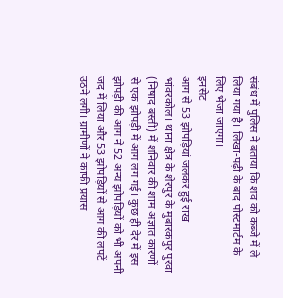संबंध में पुलिस ने बताया कि शव को कब्जे में ले लिया गया है। लिखा-पढ़ी के बाद पोस्टमार्टम के लिए भेजा जाएगा।
इनसेट
आग से 53 झोपड़ियां जलकर हुई राख
भांवरकोल। थाना क्षेत्र के शेरपुर के मुबारकपुर पुरवा (निषाद बस्ती) में शनिवार की शाम अज्ञात कारणों से एक झोपड़ी में आग लग गई। कुछ ही देर में इस झोपड़ी की आग ने 52 अन्य झोपड़ियों को भी अपनी जद में लिया और 53 झोपड़ियों से आग की लपटें उठने लगी। ग्रामीणों ने काफी प्रयास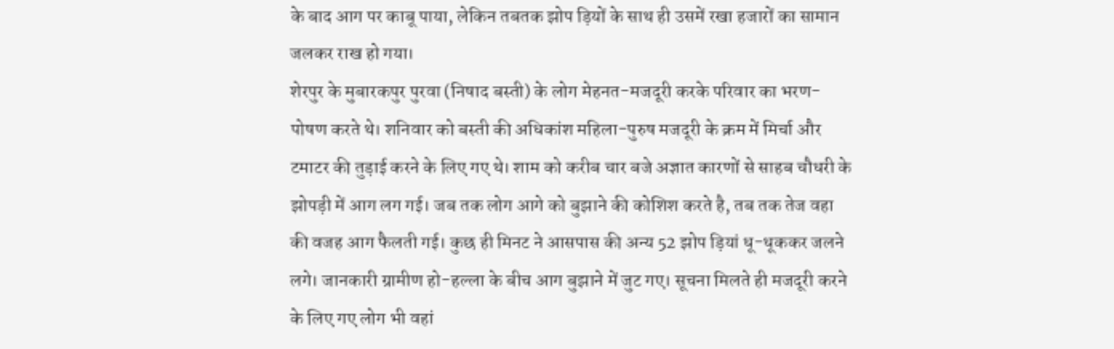के बाद आग पर काबू पाया, लेकिन तबतक झोप ड़ियों के साथ ही उसमें रखा हजारों का सामान जलकर राख हो गया।
शेरपुर के मुबारकपुर पुरवा (निषाद बस्ती) के लोग मेहनत-मजदूरी करके परिवार का भरण-पोषण करते थे। शनिवार को बस्ती की अधिकांश महिला-पुरुष मजदूरी के क्रम में मिर्चा और टमाटर की तुड़ाई करने के लिए गए थे। शाम को करीब चार बजे अज्ञात कारणों से साहब चौधरी के झोपड़ी में आग लग गई। जब तक लोग आगे को बुझाने की कोशिश करते है, तब तक तेज वहा की वजह आग फैलती गई। कुछ ही मिनट ने आसपास की अन्य 52 झोप ड़ियां धू-धूककर जलने लगे। जानकारी ग्रामीण हो-हल्ला के बीच आग बुझाने में जुट गए। सूचना मिलते ही मजदूरी करने के लिए गए लोग भी वहां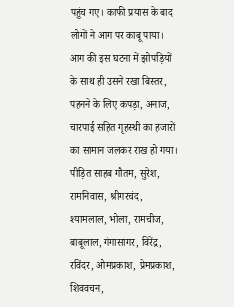पहुंच गए। काफी प्रयास के बाद लोगों ने आग पर काबू पाया। आग की इस घटना में झोपड़ियों के साथ ही उसने रखा बिस्तर, पहनने के लिए कपड़ा, अनाज, चारपाई सहित गृहस्थी का हजारों का सामान जलकर राख हो गया। पीड़ित साहब गौतम, सुरेश, रामनिवास, श्रीगरचंद, श्यामलाल, भोला, रामचीज, बाबूलाल, गंगासागर, विरेंद्र, रविंदर, ओमप्रकाश, प्रेमप्रकाश, शिववचन,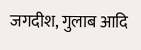जगदीश, गुलाब आदि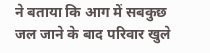ने बताया कि आग में सबकुछ जल जाने के बाद परिवार खुले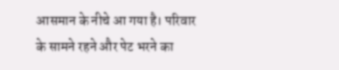आसमान के नीचे आ गया है। परिवार के सामने रहने और पेट भरने का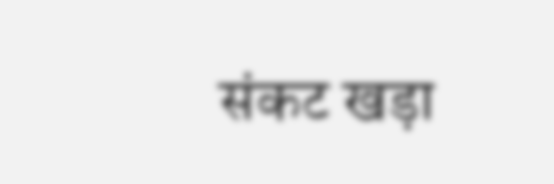संकट खड़ा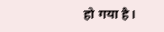हो गया है।